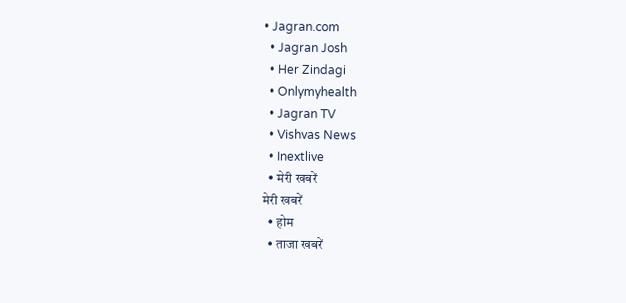• Jagran.com
  • Jagran Josh
  • Her Zindagi
  • Onlymyhealth
  • Jagran TV
  • Vishvas News
  • Inextlive
  • मेरी खबरें
मेरी खबरें
  • होम
  • ताजा खबरें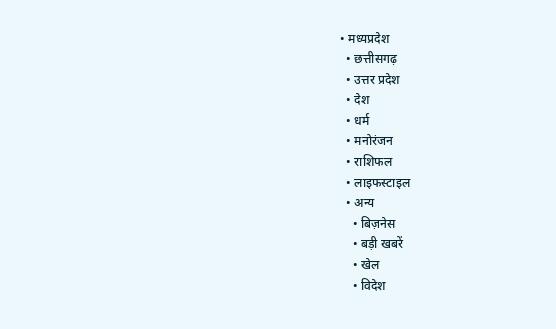• मध्यप्रदेश
  • छत्तीसगढ़
  • उत्तर प्रदेश
  • देश
  • धर्म
  • मनोरंजन
  • राशिफल
  • लाइफस्टाइल
  • अन्य
    • बिज़नेस
    • बड़ी खबरें
    • खेल
    • विदेश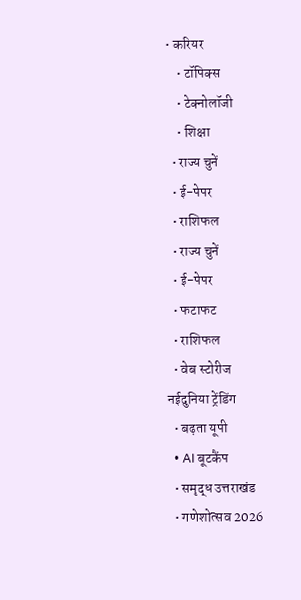• करियर
    • टॉपिक्स
    • टेक्नोलॉजी
    • शिक्षा
  • राज्य चुनें
  • ई-पेपर
  • राशिफल
  • राज्य चुनें
  • ई-पेपर
  • फटाफट
  • राशिफल
  • वेब स्टोरीज
नईदुनिया ट्रेंडिंग
  • बढ़ता यूपी
  • AI बूटकैंप
  • समृद्ध उत्तराखंड
  • गणेशोत्‍सव 2026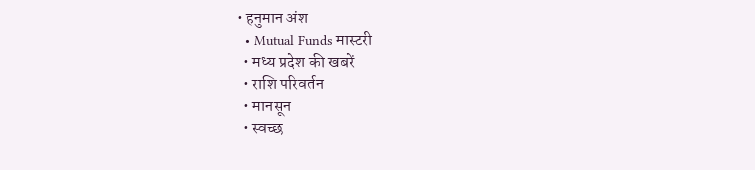• हनुमान अंश
  • Mutual Funds मास्टरी
  • मध्‍य प्रदेश की खबरें
  • राशि परिवर्तन
  • मानसून
  • स्वच्छ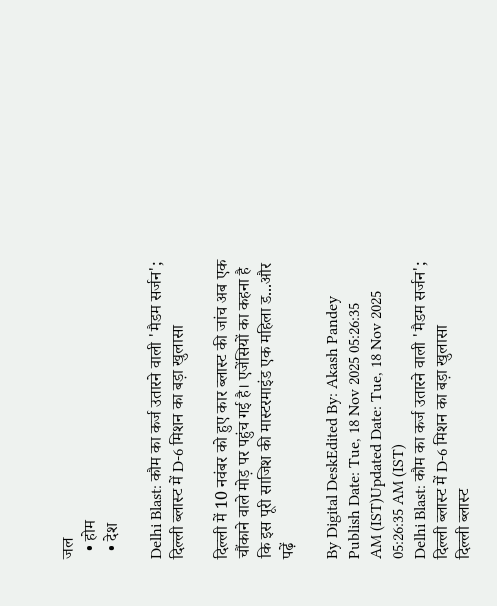जल
  • होम
  • देश

Delhi Blast: कौम का कर्ज उतारने वाली 'मैडम सर्जन'; दिल्ली ब्लास्ट में D-6 मिशन का बड़ा खुलासा

दिल्ली में 10 नवंबर को हुए कार ब्लास्ट की जांच अब एक चौंकाने वाले मोड़ पर पहुंच गई है। एजेंसियों का कहना है कि इस पूरी साजिश की मास्टरमाइंड एक महिला ड...और पढ़ें

By Digital DeskEdited By: Akash Pandey
Publish Date: Tue, 18 Nov 2025 05:26:35 AM (IST)Updated Date: Tue, 18 Nov 2025 05:26:35 AM (IST)
Delhi Blast: कौम का कर्ज उतारने वाली 'मैडम सर्जन'; दिल्ली ब्लास्ट में D-6 मिशन का बड़ा खुलासा
दिल्ली ब्लास्ट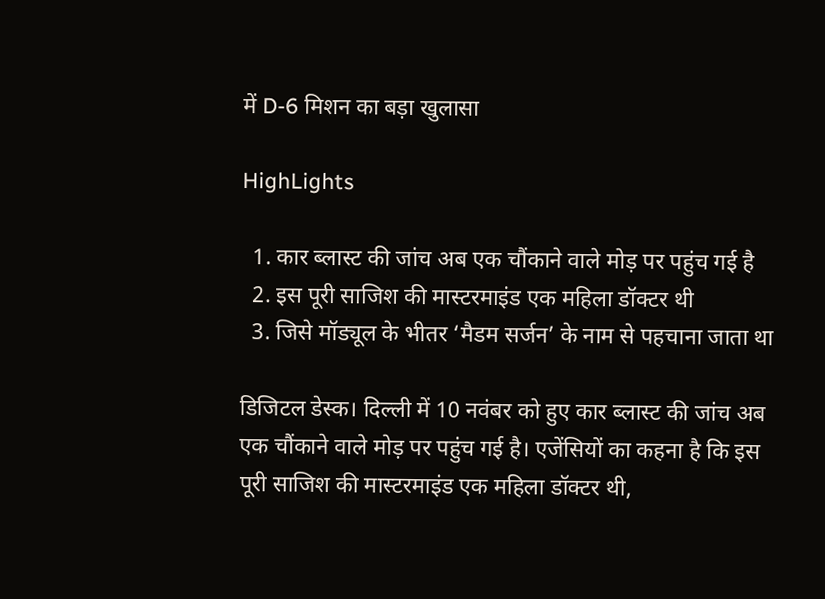में D-6 मिशन का बड़ा खुलासा

HighLights

  1. कार ब्लास्ट की जांच अब एक चौंकाने वाले मोड़ पर पहुंच गई है
  2. इस पूरी साजिश की मास्टरमाइंड एक महिला डॉक्टर थी
  3. जिसे मॉड्यूल के भीतर ‘मैडम सर्जन’ के नाम से पहचाना जाता था

डिजिटल डेस्क। दिल्ली में 10 नवंबर को हुए कार ब्लास्ट की जांच अब एक चौंकाने वाले मोड़ पर पहुंच गई है। एजेंसियों का कहना है कि इस पूरी साजिश की मास्टरमाइंड एक महिला डॉक्टर थी,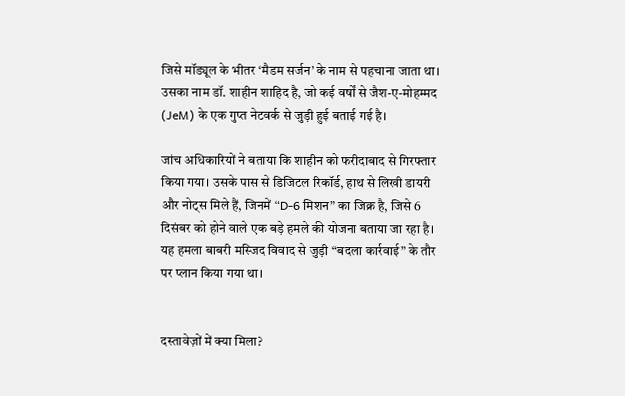जिसे मॉड्यूल के भीतर ‘मैडम सर्जन’ के नाम से पहचाना जाता था। उसका नाम डॉ. शाहीन शाहिद है, जो कई वर्षों से जैश-ए-मोहम्मद (JeM) के एक गुप्त नेटवर्क से जुड़ी हुई बताई गई है।

जांच अधिकारियों ने बताया कि शाहीन को फरीदाबाद से गिरफ्तार किया गया। उसके पास से डिजिटल रिकॉर्ड, हाथ से लिखी डायरी और नोट्स मिले हैं, जिनमें “D-6 मिशन” का जिक्र है, जिसे 6 दिसंबर को होने वाले एक बड़े हमले की योजना बताया जा रहा है। यह हमला बाबरी मस्जिद विवाद से जुड़ी “बदला कार्रवाई” के तौर पर प्लान किया गया था।


दस्तावेज़ों में क्या मिला?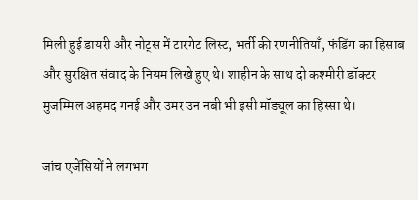मिली हुई डायरी और नोट्स में टारगेट लिस्ट, भर्ती की रणनीतियाँ, फंडिंग का हिसाब और सुरक्षित संवाद के नियम लिखे हुए थे। शाहीन के साथ दो कश्मीरी डॉक्टर मुजम्मिल अहमद गनई और उमर उन नबी भी इसी मॉड्यूल का हिस्सा थे।

जांच एजेंसियों ने लगभग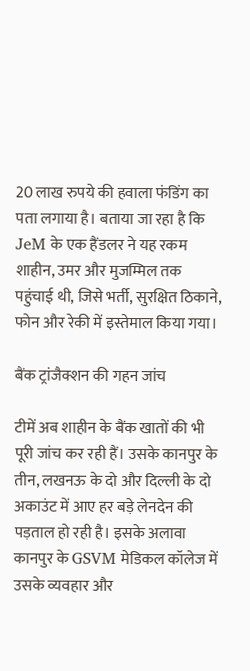20 लाख रुपये की हवाला फंडिंग का पता लगाया है। बताया जा रहा है कि JeM के एक हैंडलर ने यह रकम शाहीन, उमर और मुजम्मिल तक पहुंचाई थी, जिसे भर्ती, सुरक्षित ठिकाने, फोन और रेकी में इस्तेमाल किया गया।

बैंक ट्रांजैक्शन की गहन जांच

टीमें अब शाहीन के बैंक खातों की भी पूरी जांच कर रही हैं। उसके कानपुर के तीन, लखनऊ के दो और दिल्ली के दो अकाउंट में आए हर बड़े लेनदेन की पड़ताल हो रही है। इसके अलावा कानपुर के GSVM मेडिकल कॉलेज में उसके व्यवहार और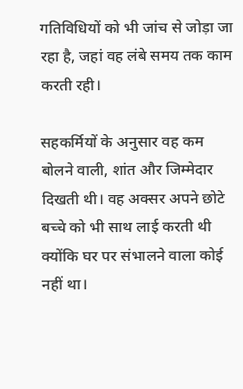गतिविधियों को भी जांच से जोड़ा जा रहा है, जहां वह लंबे समय तक काम करती रही।

सहकर्मियों के अनुसार वह कम बोलने वाली, शांत और जिम्मेदार दिखती थी। वह अक्सर अपने छोटे बच्चे को भी साथ लाई करती थी क्योंकि घर पर संभालने वाला कोई नहीं था।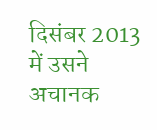दिसंबर 2013 में उसने अचानक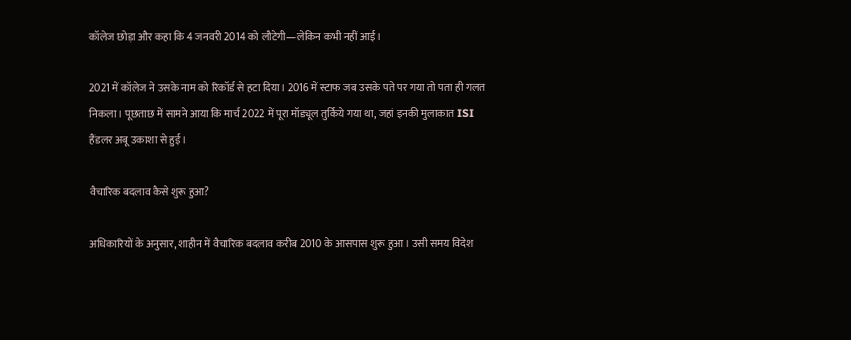कॉलेज छोड़ा और कहा कि 4 जनवरी 2014 को लौटेगी—लेकिन कभी नहीं आई।

2021 में कॉलेज ने उसके नाम को रिकॉर्ड से हटा दिया। 2016 में स्टाफ जब उसके पते पर गया तो पता ही गलत निकला। पूछताछ में सामने आया कि मार्च 2022 में पूरा मॉड्यूल तुर्किये गया था, जहां इनकी मुलाकात ISI हैंडलर अबू उकाशा से हुई।

वैचारिक बदलाव कैसे शुरू हुआ?

अधिकारियों के अनुसार, शाहीन में वैचारिक बदलाव करीब 2010 के आसपास शुरू हुआ। उसी समय विदेश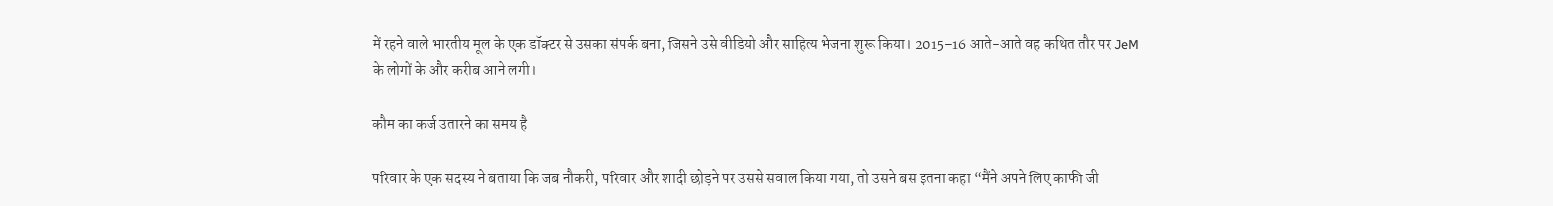में रहने वाले भारतीय मूल के एक डॉक्टर से उसका संपर्क बना, जिसने उसे वीडियो और साहित्य भेजना शुरू किया। 2015–16 आते-आते वह कथित तौर पर JeM के लोगों के और करीब आने लगी।

कौम का कर्ज उतारने का समय है

परिवार के एक सदस्य ने बताया कि जब नौकरी, परिवार और शादी छोड़ने पर उससे सवाल किया गया, तो उसने बस इतना कहा “मैंने अपने लिए काफी जी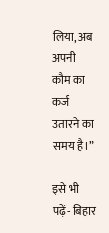लिया, अब अपनी कौम का कर्ज उतारने का समय है।”

इसे भी पढ़ें- बिहार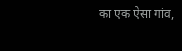का एक ऐसा गांव,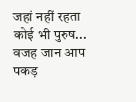जहां नहीं रहता कोई भी पुरुष... वजह जान आप पकड़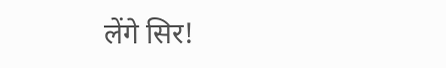लेंगे सिर!